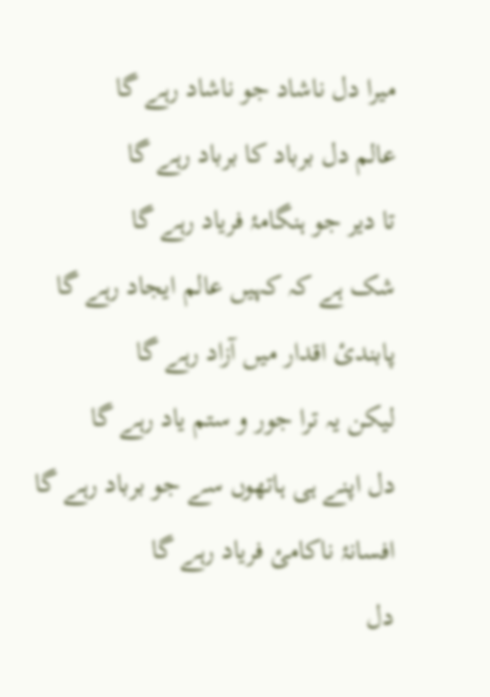میرا دل ناشاد جو ناشاد رہے گا
عالم دل برباد کا برباد رہے گا
تا دیر جو ہنگامۂ فریاد رہے گا
شک ہے کہ کہیں عالم ایجاد رہے گا
پابندئ اقدار میں آزاد رہے گا
لیکن یہ ترا جور و ستم یاد رہے گا
دل اپنے ہی ہاتھوں سے جو برباد رہے گا
افسانۂ ناکامئ فریاد رہے گا
دل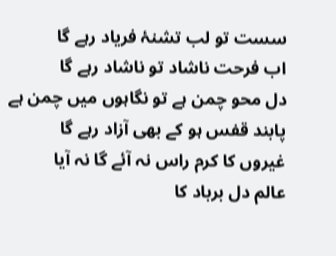سست تو لب تشنۂ فریاد رہے گا
اب فرحت ناشاد تو ناشاد رہے گا
دل محو چمن ہے تو نگاہوں میں چمن ہے
پابند قفس ہو کے بھی آزاد رہے گا
غیروں کا کرم راس نہ آئے گا نہ آیا
عالم دل برباد کا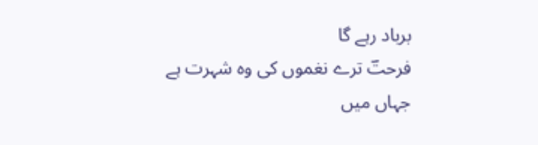برباد رہے گا
فرحتؔ ترے نغموں کی وہ شہرت ہے جہاں میں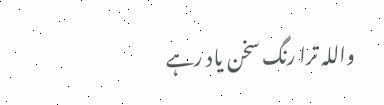واللہ ترا رنگ سخن یاد رہے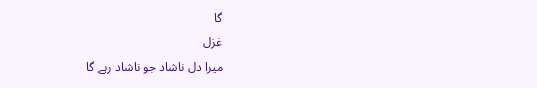گا
غزل
میرا دل ناشاد جو ناشاد رہے گا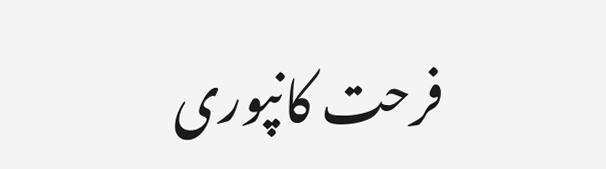فرحت کانپوری